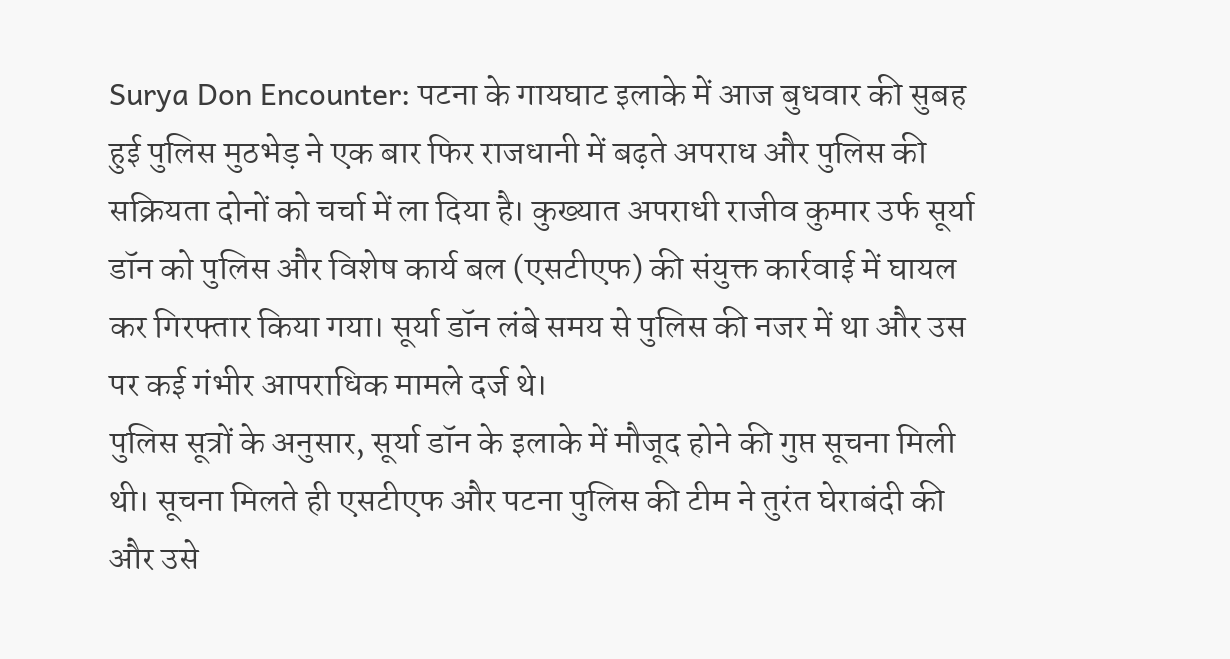Surya Don Encounter: पटना के गायघाट इलाके में आज बुधवार की सुबह हुई पुलिस मुठभेड़ ने एक बार फिर राजधानी में बढ़ते अपराध और पुलिस की सक्रियता दोनों को चर्चा में ला दिया है। कुख्यात अपराधी राजीव कुमार उर्फ सूर्या डॉन को पुलिस और विशेष कार्य बल (एसटीएफ) की संयुक्त कार्रवाई में घायल कर गिरफ्तार किया गया। सूर्या डॉन लंबे समय से पुलिस की नजर में था और उस पर कई गंभीर आपराधिक मामले दर्ज थे।
पुलिस सूत्रों के अनुसार, सूर्या डॉन के इलाके में मौजूद होने की गुप्त सूचना मिली थी। सूचना मिलते ही एसटीएफ और पटना पुलिस की टीम ने तुरंत घेराबंदी की और उसे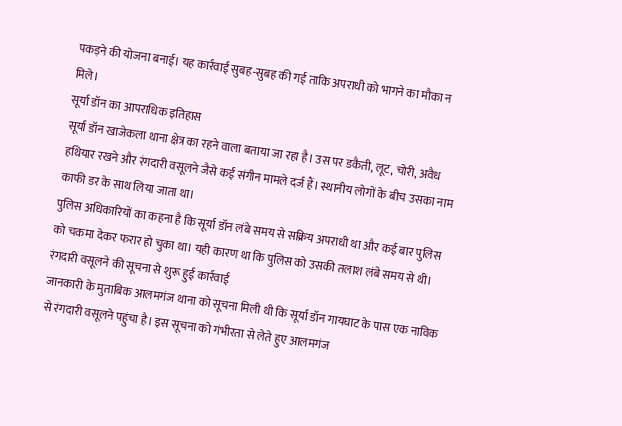पकड़ने की योजना बनाई। यह कार्रवाई सुबह-सुबह की गई ताकि अपराधी को भागने का मौका न मिले।
सूर्या डॉन का आपराधिक इतिहास
सूर्या डॉन खाजेकला थाना क्षेत्र का रहने वाला बताया जा रहा है। उस पर डकैती, लूट, चोरी, अवैध हथियार रखने और रंगदारी वसूलने जैसे कई संगीन मामले दर्ज हैं। स्थानीय लोगों के बीच उसका नाम काफी डर के साथ लिया जाता था।
पुलिस अधिकारियों का कहना है कि सूर्या डॉन लंबे समय से सक्रिय अपराधी था और कई बार पुलिस को चकमा देकर फरार हो चुका था। यही कारण था कि पुलिस को उसकी तलाश लंबे समय से थी।
रंगदारी वसूलने की सूचना से शुरू हुई कार्रवाई
जानकारी के मुताबिक आलमगंज थाना को सूचना मिली थी कि सूर्या डॉन गायघाट के पास एक नाविक से रंगदारी वसूलने पहुंचा है। इस सूचना को गंभीरता से लेते हुए आलमगंज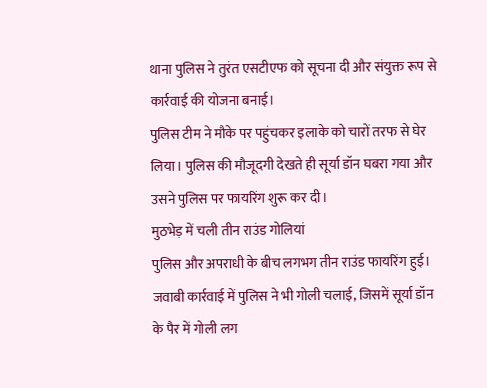थाना पुलिस ने तुरंत एसटीएफ को सूचना दी और संयुक्त रूप से कार्रवाई की योजना बनाई।
पुलिस टीम ने मौके पर पहुंचकर इलाके को चारों तरफ से घेर लिया। पुलिस की मौजूदगी देखते ही सूर्या डॉन घबरा गया और उसने पुलिस पर फायरिंग शुरू कर दी।
मुठभेड़ में चली तीन राउंड गोलियां
पुलिस और अपराधी के बीच लगभग तीन राउंड फायरिंग हुई। जवाबी कार्रवाई में पुलिस ने भी गोली चलाई, जिसमें सूर्या डॉन के पैर में गोली लग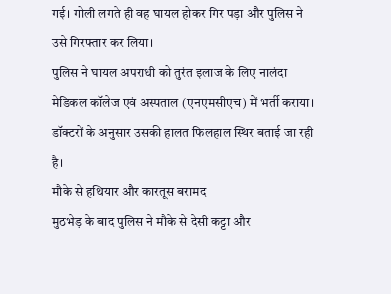गई। गोली लगते ही वह घायल होकर गिर पड़ा और पुलिस ने उसे गिरफ्तार कर लिया।
पुलिस ने घायल अपराधी को तुरंत इलाज के लिए नालंदा मेडिकल कॉलेज एवं अस्पताल (एनएमसीएच) में भर्ती कराया। डॉक्टरों के अनुसार उसकी हालत फिलहाल स्थिर बताई जा रही है।
मौके से हथियार और कारतूस बरामद
मुठभेड़ के बाद पुलिस ने मौके से देसी कट्टा और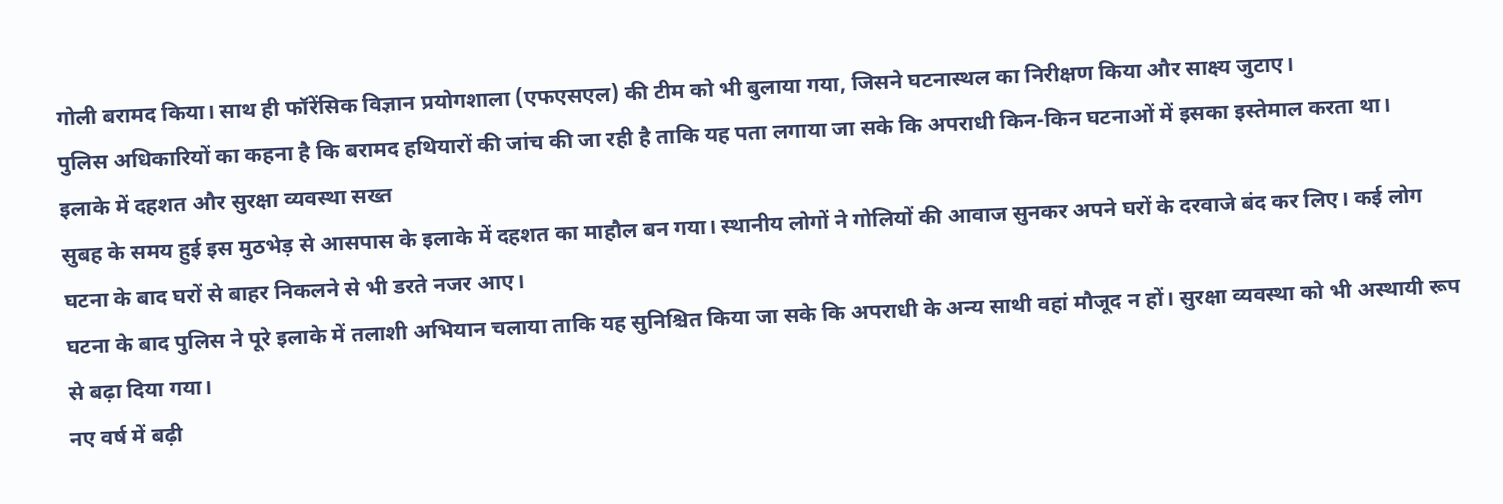गोली बरामद किया। साथ ही फॉरेंसिक विज्ञान प्रयोगशाला (एफएसएल) की टीम को भी बुलाया गया, जिसने घटनास्थल का निरीक्षण किया और साक्ष्य जुटाए।
पुलिस अधिकारियों का कहना है कि बरामद हथियारों की जांच की जा रही है ताकि यह पता लगाया जा सके कि अपराधी किन-किन घटनाओं में इसका इस्तेमाल करता था।
इलाके में दहशत और सुरक्षा व्यवस्था सख्त
सुबह के समय हुई इस मुठभेड़ से आसपास के इलाके में दहशत का माहौल बन गया। स्थानीय लोगों ने गोलियों की आवाज सुनकर अपने घरों के दरवाजे बंद कर लिए। कई लोग घटना के बाद घरों से बाहर निकलने से भी डरते नजर आए।
घटना के बाद पुलिस ने पूरे इलाके में तलाशी अभियान चलाया ताकि यह सुनिश्चित किया जा सके कि अपराधी के अन्य साथी वहां मौजूद न हों। सुरक्षा व्यवस्था को भी अस्थायी रूप से बढ़ा दिया गया।
नए वर्ष में बढ़ी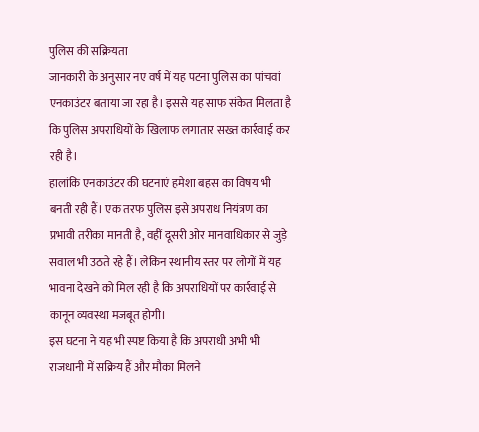पुलिस की सक्रियता
जानकारी के अनुसार नए वर्ष में यह पटना पुलिस का पांचवां एनकाउंटर बताया जा रहा है। इससे यह साफ संकेत मिलता है कि पुलिस अपराधियों के खिलाफ लगातार सख्त कार्रवाई कर रही है।
हालांकि एनकाउंटर की घटनाएं हमेशा बहस का विषय भी बनती रही हैं। एक तरफ पुलिस इसे अपराध नियंत्रण का प्रभावी तरीका मानती है, वहीं दूसरी ओर मानवाधिकार से जुड़े सवाल भी उठते रहे हैं। लेकिन स्थानीय स्तर पर लोगों में यह भावना देखने को मिल रही है कि अपराधियों पर कार्रवाई से कानून व्यवस्था मजबूत होगी।
इस घटना ने यह भी स्पष्ट किया है कि अपराधी अभी भी राजधानी में सक्रिय हैं और मौका मिलने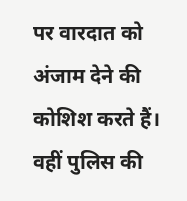पर वारदात को अंजाम देने की कोशिश करते हैं। वहीं पुलिस की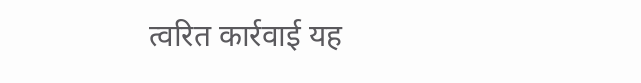त्वरित कार्रवाई यह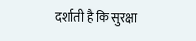दर्शाती है कि सुरक्षा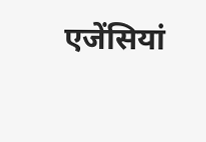एजेंसियां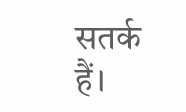सतर्क हैं।